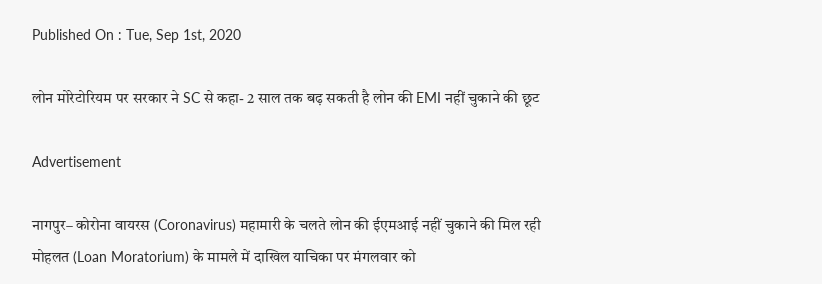Published On : Tue, Sep 1st, 2020

लोन मोरेटोरियम पर सरकार ने SC से कहा- 2 साल तक बढ़ सकती है लोन की EMI नहीं चुकाने की छूट

Advertisement

नागपुर– कोरोना वायरस (Coronavirus) महामारी के चलते लोन की ईएमआई नहीं चुकाने की मिल रही मोहलत (Loan Moratorium) के मामले में दाखिल याचिका पर मंगलवार को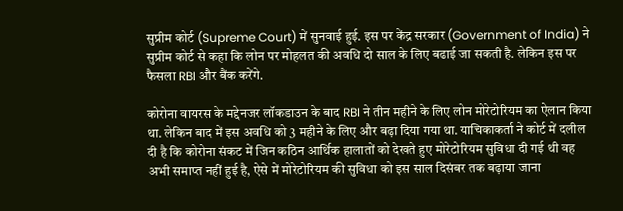सुप्रीम कोर्ट (Supreme Court) में सुनवाई हुई. इस पर केंद्र सरकार (Government of India) ने सुप्रीम कोर्ट से कहा कि लोन पर मोहलत की अवधि दो साल के लिए बढाई जा सकती है. लेकिन इस पर फैसला RBI और बैंक करेंगे.

कोरोना वायरस के मद्देनजर लॉकडाउन के बाद RBI ने तीन महीने के लिए लोन मोरेटोरियम का ऐलान किया था. लेकिन बाद में इस अवधि को 3 महीने के लिए और बढ़ा दिया गया था. याचिकाकर्ता ने कोर्ट में दलील दी है कि कोरोना संकट में जिन कठिन आर्थिक हालातों को देखते हुए मोरेटोरियम सुविधा दी गई थी वह अभी समाप्त नहीं हुई है, ऐसे में मोरेटोरियम की सुविधा को इस साल दिसंबर तक बढ़ाया जाना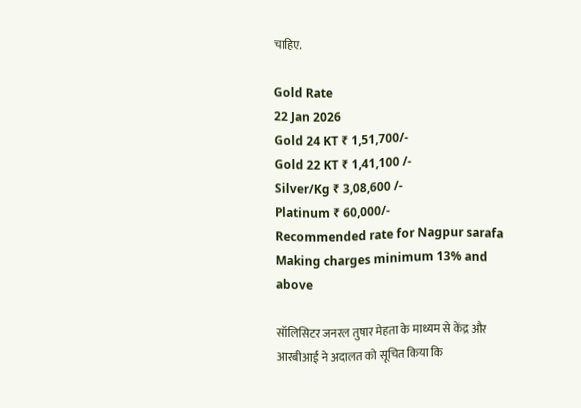चाहिए.

Gold Rate
22 Jan 2026
Gold 24 KT ₹ 1,51,700/-
Gold 22 KT ₹ 1,41,100 /-
Silver/Kg ₹ 3,08,600 /-
Platinum ₹ 60,000/-
Recommended rate for Nagpur sarafa Making charges minimum 13% and above

सॉलिसिटर जनरल तुषार मेहता के माध्यम से केंद्र और आरबीआई ने अदालत को सूचित किया कि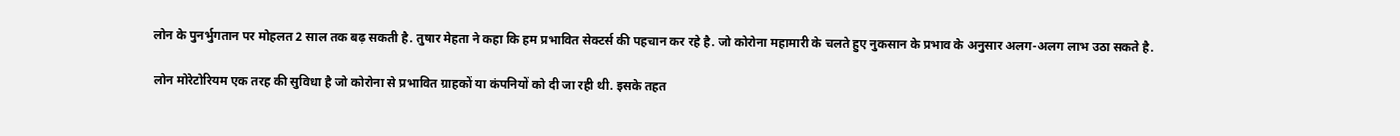लोन के पुनर्भुगतान पर मोहलत 2 साल तक बढ़ सकती है. तुषार मेहता ने कहा कि हम प्रभावित सेक्टर्स की पहचान कर रहे है. जो कोरोना महामारी के चलते हुए नुकसान के प्रभाव के अनुसार अलग-अलग लाभ उठा सकते है.

लोन मोरेटोरियम एक तरह की सुविधा है जो कोरोना से प्रभावित ग्राहकों या कंपनियों को दी जा रही थी. इसके तहत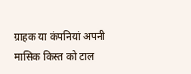ग्राहक या कंपनियां अपनी मासिक किस्त को टाल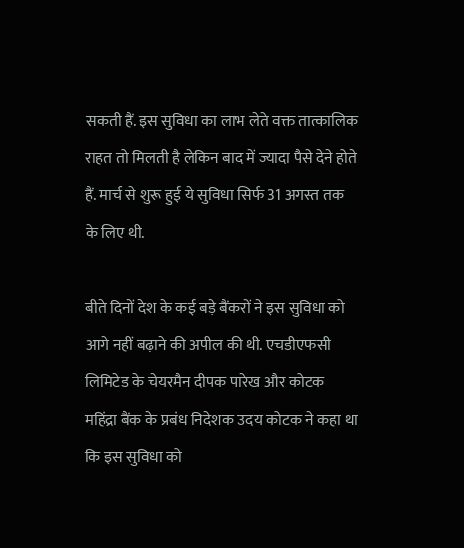सकती हैं. इस सुविधा का लाभ लेते वक्त तात्कालिक राहत तो मिलती है लेकिन बाद में ज्यादा पैसे देने होते हैं. मार्च से शुरू हुई ये सुविधा सिर्फ 31 अगस्त तक के लिए थी.

बीते दिनों देश के कई बड़े बैंकरों ने इस सुविधा को आगे नहीं बढ़ाने की अपील की थी. एचडीएफसी लिमिटेड के चेयरमैन दीपक पारेख और कोटक महिंद्रा बैंक के प्रबंध निदेशक उदय कोटक ने कहा था कि इस सुविधा को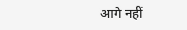आगे नहीं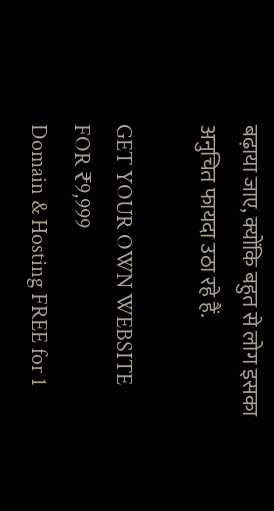बढ़ाया जाए, क्योंकि बहुत से लोग इसका अनुचित फायदा उठा रहे हैं.

GET YOUR OWN WEBSITE
FOR ₹9,999
Domain & Hosting FREE for 1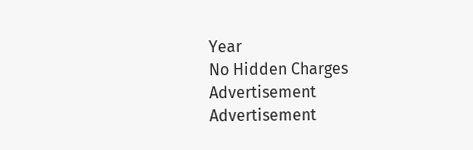Year
No Hidden Charges
Advertisement
Advertisement